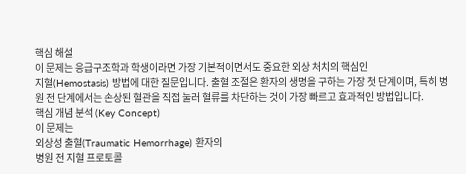핵심 해설
이 문제는 응급구조학과 학생이라면 가장 기본적이면서도 중요한 외상 처치의 핵심인
지혈(Hemostasis) 방법에 대한 질문입니다. 출혈 조절은 환자의 생명을 구하는 가장 첫 단계이며, 특히 병원 전 단계에서는 손상된 혈관을 직접 눌러 혈류를 차단하는 것이 가장 빠르고 효과적인 방법입니다.
핵심 개념 분석 (Key Concept)
이 문제는
외상성 출혈(Traumatic Hemorrhage) 환자의
병원 전 지혈 프로토콜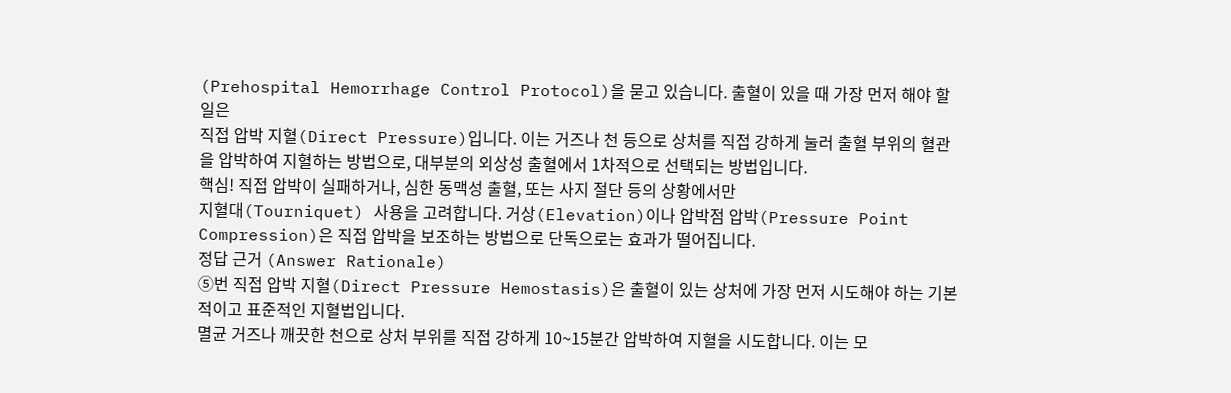(Prehospital Hemorrhage Control Protocol)을 묻고 있습니다. 출혈이 있을 때 가장 먼저 해야 할 일은
직접 압박 지혈(Direct Pressure)입니다. 이는 거즈나 천 등으로 상처를 직접 강하게 눌러 출혈 부위의 혈관을 압박하여 지혈하는 방법으로, 대부분의 외상성 출혈에서 1차적으로 선택되는 방법입니다.
핵심! 직접 압박이 실패하거나, 심한 동맥성 출혈, 또는 사지 절단 등의 상황에서만
지혈대(Tourniquet) 사용을 고려합니다. 거상(Elevation)이나 압박점 압박(Pressure Point Compression)은 직접 압박을 보조하는 방법으로 단독으로는 효과가 떨어집니다.
정답 근거 (Answer Rationale)
⑤번 직접 압박 지혈(Direct Pressure Hemostasis)은 출혈이 있는 상처에 가장 먼저 시도해야 하는 기본적이고 표준적인 지혈법입니다.
멸균 거즈나 깨끗한 천으로 상처 부위를 직접 강하게 10~15분간 압박하여 지혈을 시도합니다. 이는 모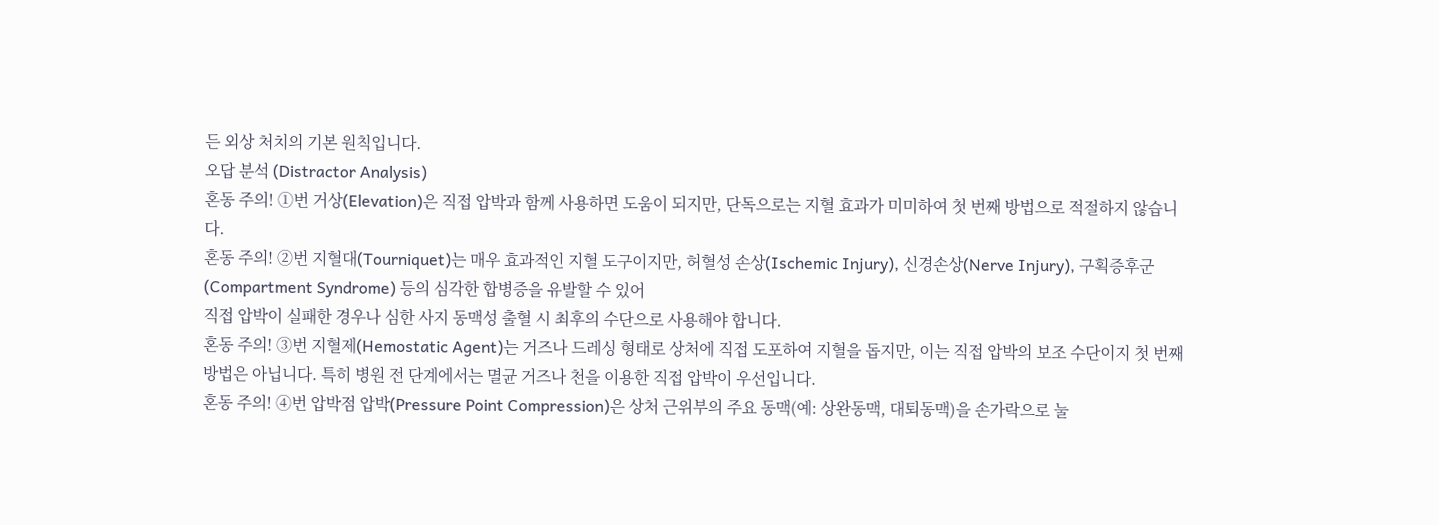든 외상 처치의 기본 원칙입니다.
오답 분석 (Distractor Analysis)
혼동 주의! ①번 거상(Elevation)은 직접 압박과 함께 사용하면 도움이 되지만, 단독으로는 지혈 효과가 미미하여 첫 번째 방법으로 적절하지 않습니다.
혼동 주의! ②번 지혈대(Tourniquet)는 매우 효과적인 지혈 도구이지만, 허혈성 손상(Ischemic Injury), 신경손상(Nerve Injury), 구획증후군(Compartment Syndrome) 등의 심각한 합병증을 유발할 수 있어
직접 압박이 실패한 경우나 심한 사지 동맥성 출혈 시 최후의 수단으로 사용해야 합니다.
혼동 주의! ③번 지혈제(Hemostatic Agent)는 거즈나 드레싱 형태로 상처에 직접 도포하여 지혈을 돕지만, 이는 직접 압박의 보조 수단이지 첫 번째 방법은 아닙니다. 특히 병원 전 단계에서는 멸균 거즈나 천을 이용한 직접 압박이 우선입니다.
혼동 주의! ④번 압박점 압박(Pressure Point Compression)은 상처 근위부의 주요 동맥(예: 상완동맥, 대퇴동맥)을 손가락으로 눌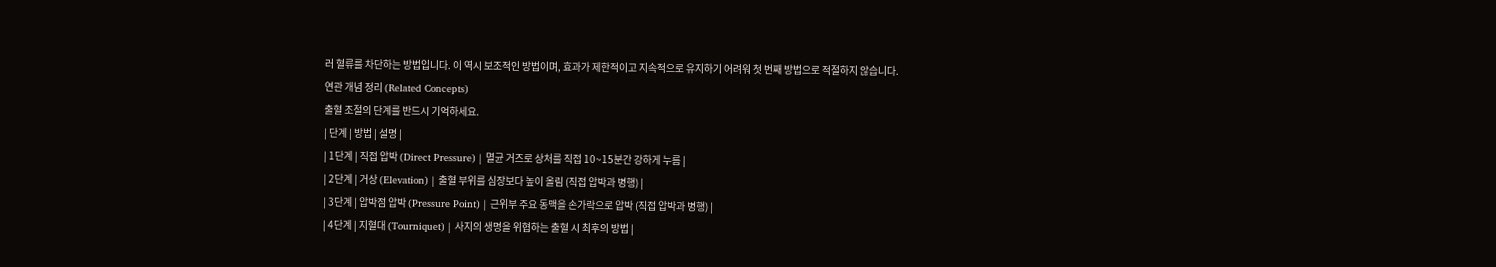러 혈류를 차단하는 방법입니다. 이 역시 보조적인 방법이며, 효과가 제한적이고 지속적으로 유지하기 어려워 첫 번째 방법으로 적절하지 않습니다.
연관 개념 정리 (Related Concepts)
출혈 조절의 단계를 반드시 기억하세요.
| 단계 | 방법 | 설명 |
| 1단계 | 직접 압박 (Direct Pressure) | 멸균 거즈로 상처를 직접 10~15분간 강하게 누름 |
| 2단계 | 거상 (Elevation) | 출혈 부위를 심장보다 높이 올림 (직접 압박과 병행) |
| 3단계 | 압박점 압박 (Pressure Point) | 근위부 주요 동맥을 손가락으로 압박 (직접 압박과 병행) |
| 4단계 | 지혈대 (Tourniquet) | 사지의 생명을 위협하는 출혈 시 최후의 방법 |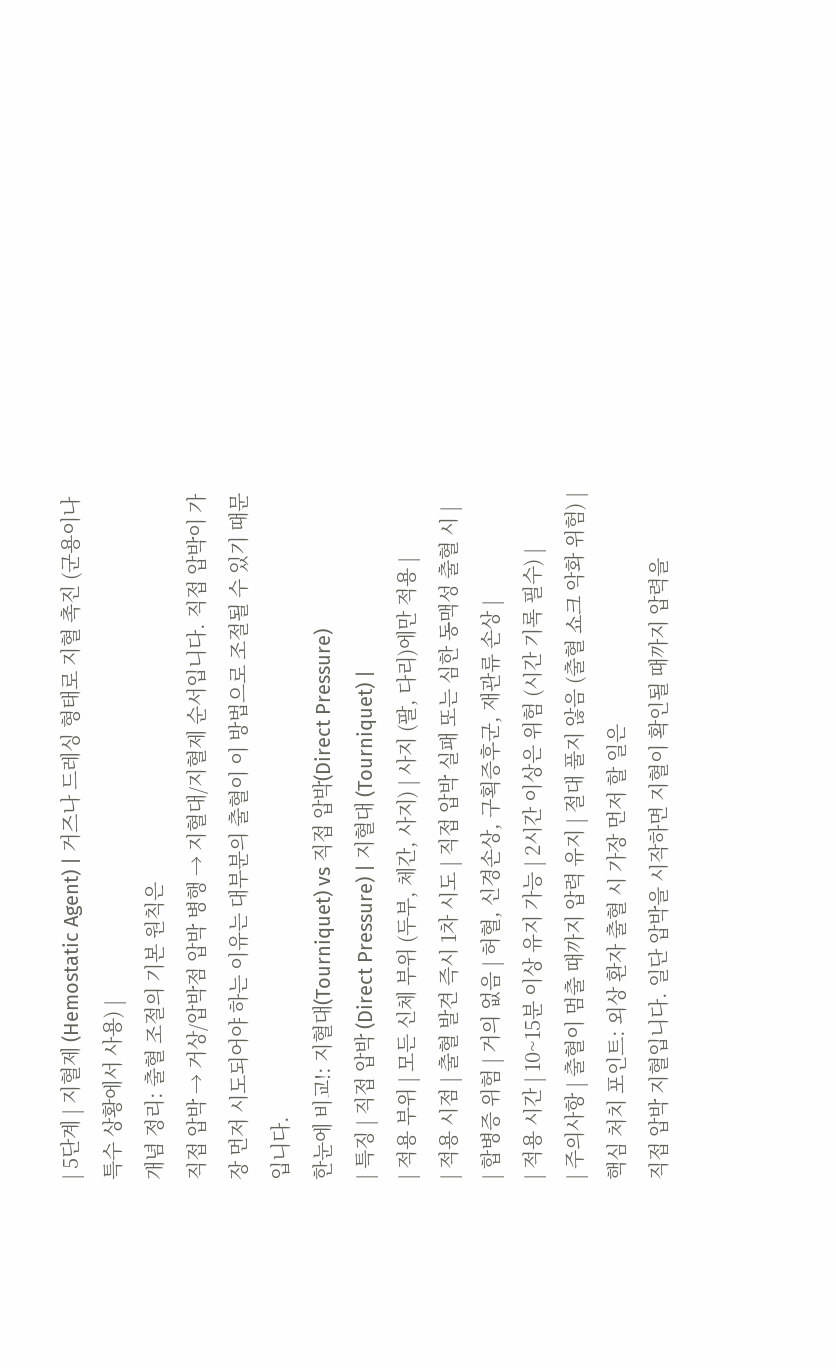| 5단계 | 지혈제 (Hemostatic Agent) | 거즈나 드레싱 형태로 지혈 촉진 (군용이나 특수 상황에서 사용) |
개념 정리: 출혈 조절의 기본 원칙은
직접 압박 → 거상/압박점 압박 병행 → 지혈대/지혈제 순서입니다. 직접 압박이 가장 먼저 시도되어야 하는 이유는 대부분의 출혈이 이 방법으로 조절될 수 있기 때문입니다.
한눈에 비교!: 지혈대(Tourniquet) vs 직접 압박(Direct Pressure)
| 특징 | 직접 압박 (Direct Pressure) | 지혈대 (Tourniquet) |
| 적용 부위 | 모든 신체 부위 (두부, 체간, 사지) | 사지 (팔, 다리)에만 적용 |
| 적용 시점 | 출혈 발견 즉시 1차 시도 | 직접 압박 실패 또는 심한 동맥성 출혈 시 |
| 합병증 위험 | 거의 없음 | 허혈, 신경손상, 구획증후군, 재관류 손상 |
| 적용 시간 | 10~15분 이상 유지 가능 | 2시간 이상은 위험 (시간 기록 필수) |
| 주의사항 | 출혈이 멈출 때까지 압력 유지 | 절대 풀지 않음 (출혈 쇼크 악화 위험) |
핵심 처치 포인트: 외상 환자 출혈 시 가장 먼저 할 일은
직접 압박 지혈입니다. 일단 압박을 시작하면 지혈이 확인될 때까지 압력을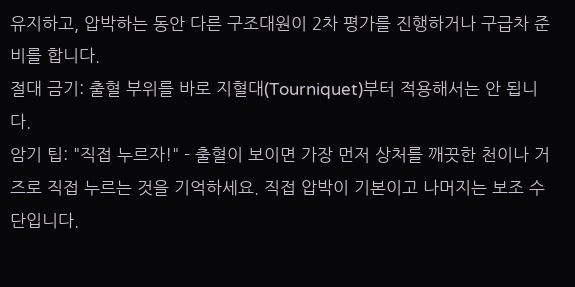유지하고, 압박하는 동안 다른 구조대원이 2차 평가를 진행하거나 구급차 준비를 합니다.
절대 금기: 출혈 부위를 바로 지혈대(Tourniquet)부터 적용해서는 안 됩니다.
암기 팁: "직접 누르자!" - 출혈이 보이면 가장 먼저 상처를 깨끗한 천이나 거즈로 직접 누르는 것을 기억하세요. 직접 압박이 기본이고 나머지는 보조 수단입니다.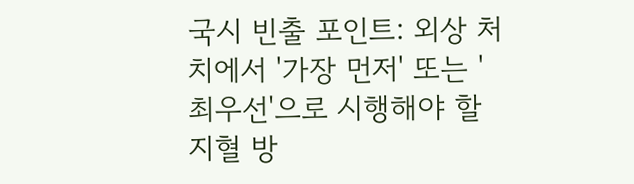국시 빈출 포인트: 외상 처치에서 '가장 먼저' 또는 '최우선'으로 시행해야 할 지혈 방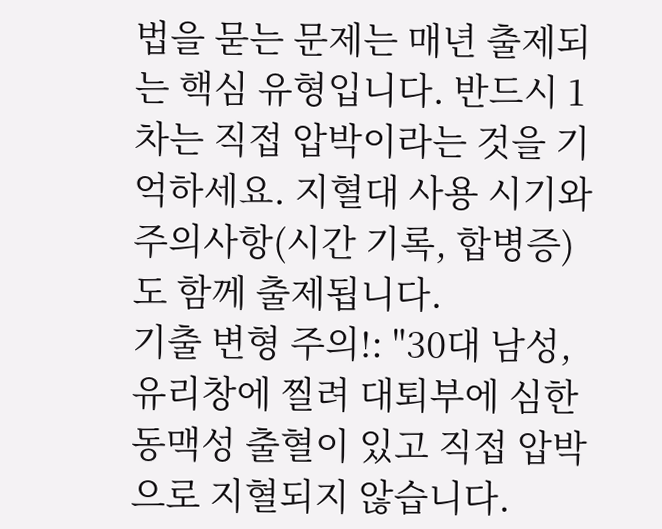법을 묻는 문제는 매년 출제되는 핵심 유형입니다. 반드시 1차는 직접 압박이라는 것을 기억하세요. 지혈대 사용 시기와 주의사항(시간 기록, 합병증)도 함께 출제됩니다.
기출 변형 주의!: "30대 남성, 유리창에 찔려 대퇴부에 심한 동맥성 출혈이 있고 직접 압박으로 지혈되지 않습니다.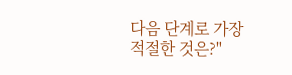다음 단계로 가장 적절한 것은?"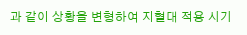과 같이 상황을 변형하여 지혈대 적용 시기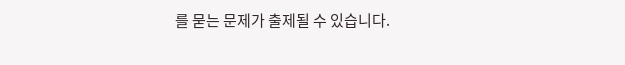를 묻는 문제가 출제될 수 있습니다.